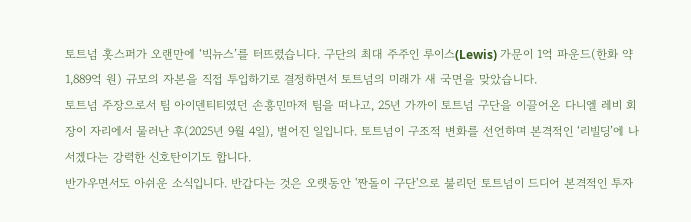토트넘 홋스퍼가 오랜만에 ‘빅뉴스’를 터뜨렸습니다. 구단의 최대 주주인 루이스(Lewis) 가문이 1억 파운드(한화 약 1,889억 원) 규모의 자본을 직접 투입하기로 결정하면서 토트넘의 미래가 새 국면을 맞았습니다.
토트넘 주장으로서 팀 아이덴티티였던 손흥민마저 팀을 떠나고, 25년 가까이 토트넘 구단을 이끌어온 다니엘 레비 회장이 자리에서 물러난 후(2025년 9월 4일), 벌어진 일입니다. 토트넘이 구조적 변화를 선언하며 본격적인 ‘리빌딩’에 나서겠다는 강력한 신호탄이기도 합니다.
반가우면서도 아쉬운 소식입니다. 반갑다는 것은 오랫동안 '짠돌이 구단'으로 불리던 토트넘이 드디어 본격적인 투자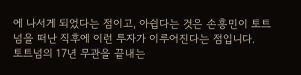에 나서게 되었다는 점이고, 아쉽다는 것은 손흥민이 토트넘을 떠난 직후에 이런 투자가 이루어진다는 점입니다.
토트넘의 17년 무관을 끝내는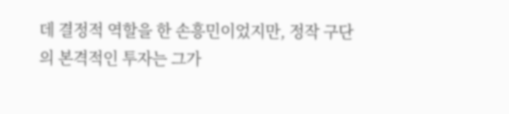데 결정적 역할을 한 손흥민이었지만, 정작 구단의 본격적인 투자는 그가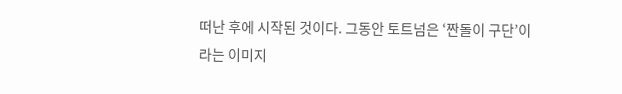떠난 후에 시작된 것이다. 그동안 토트넘은 ‘짠돌이 구단’이라는 이미지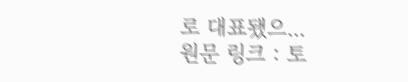로 대표됐으...
원문 링크 : 토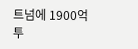트넘에 1900억 투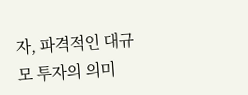자, 파격적인 대규모 투자의 의미